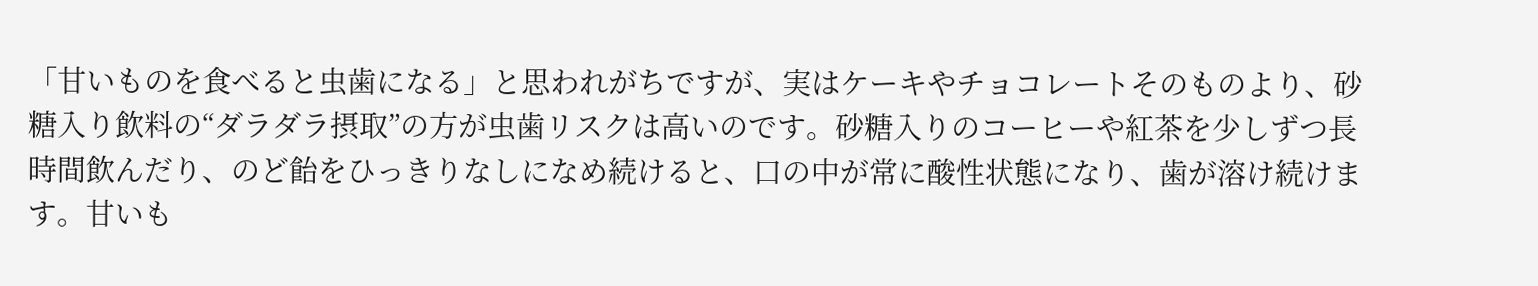「甘いものを食べると虫歯になる」と思われがちですが、実はケーキやチョコレートそのものより、砂糖入り飲料の“ダラダラ摂取”の方が虫歯リスクは高いのです。砂糖入りのコーヒーや紅茶を少しずつ長時間飲んだり、のど飴をひっきりなしになめ続けると、口の中が常に酸性状態になり、歯が溶け続けます。甘いも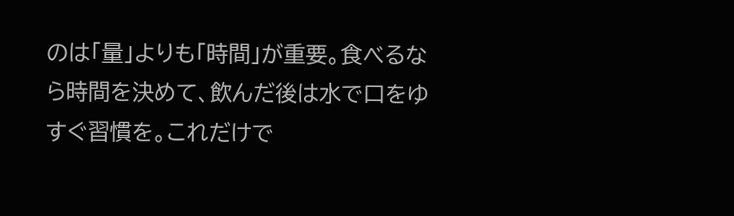のは「量」よりも「時間」が重要。食べるなら時間を決めて、飲んだ後は水で口をゆすぐ習慣を。これだけで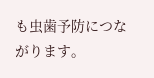も虫歯予防につながります。